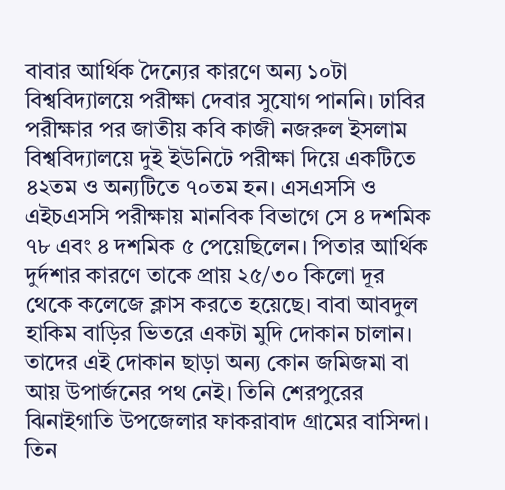বাবার আর্থিক দৈন্যের কারণে অন্য ১০টা বিশ্ববিদ্যালয়ে পরীক্ষা দেবার সুযোগ পাননি। ঢাবির পরীক্ষার পর জাতীয় কবি কাজী নজরুল ইসলাম বিশ্ববিদ্যালয়ে দুই ইউনিটে পরীক্ষা দিয়ে একটিতে ৪২তম ও অন্যটিতে ৭০তম হন। এসএসসি ও এইচএসসি পরীক্ষায় মানবিক বিভাগে সে ৪ দশমিক ৭৮ এবং ৪ দশমিক ৫ পেয়েছিলেন। পিতার আর্থিক দুর্দশার কারণে তাকে প্রায় ২৫/৩০ কিলো দূর থেকে কলেজে ক্লাস করতে হয়েছে। বাবা আবদুল হাকিম বাড়ির ভিতরে একটা মুদি দোকান চালান। তাদের এই দোকান ছাড়া অন্য কোন জমিজমা বা আয় উপার্জনের পথ নেই। তিনি শেরপুরের ঝিনাইগাতি উপজেলার ফাকরাবাদ গ্রামের বাসিন্দা। তিন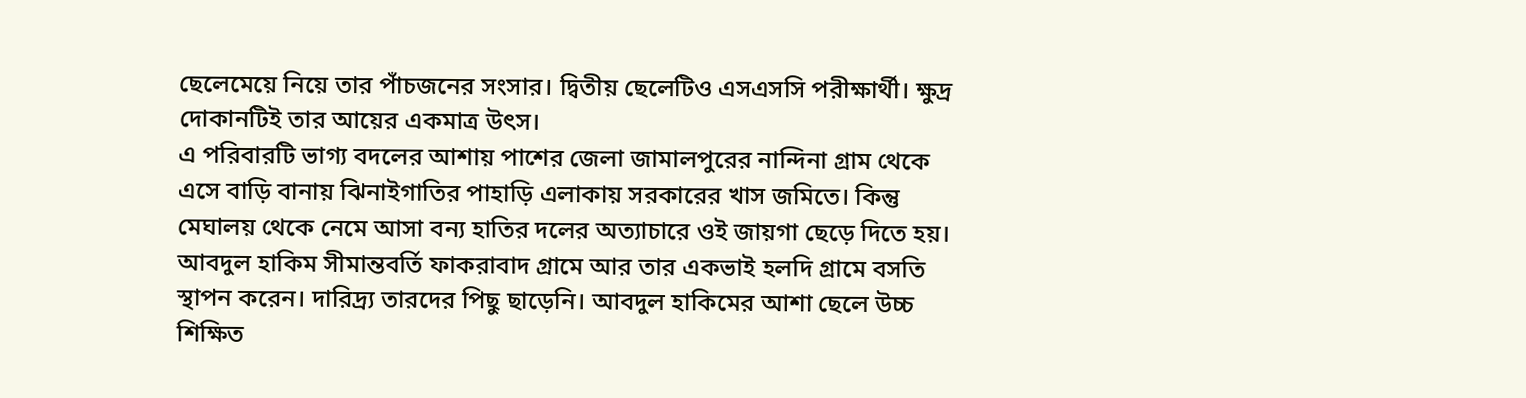ছেলেমেয়ে নিয়ে তার পাঁচজনের সংসার। দ্বিতীয় ছেলেটিও এসএসসি পরীক্ষার্থী। ক্ষুদ্র দোকানটিই তার আয়ের একমাত্র উৎস।
এ পরিবারটি ভাগ্য বদলের আশায় পাশের জেলা জামালপুরের নান্দিনা গ্রাম থেকে এসে বাড়ি বানায় ঝিনাইগাতির পাহাড়ি এলাকায় সরকারের খাস জমিতে। কিন্তু মেঘালয় থেকে নেমে আসা বন্য হাতির দলের অত্যাচারে ওই জায়গা ছেড়ে দিতে হয়। আবদুল হাকিম সীমান্তবর্তি ফাকরাবাদ গ্রামে আর তার একভাই হলদি গ্রামে বসতি স্থাপন করেন। দারিদ্র্য তারদের পিছু ছাড়েনি। আবদুল হাকিমের আশা ছেলে উচ্চ শিক্ষিত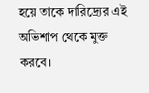হয়ে তাকে দারিদ্র্যের এই অভিশাপ থেকে মুক্ত করবে।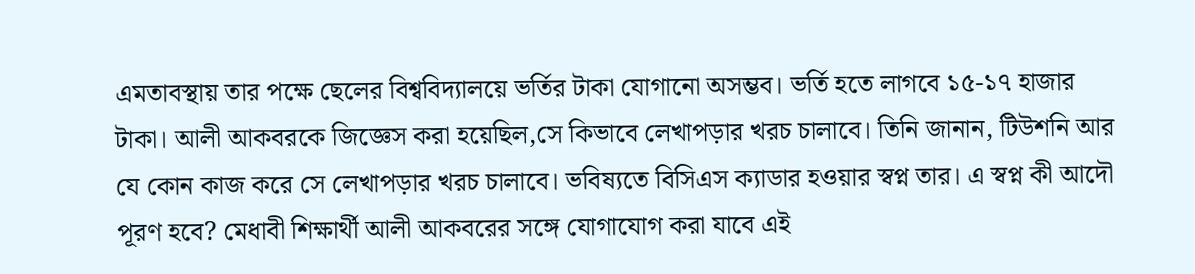এমতাবস্থায় তার পক্ষে ছেলের বিশ্ববিদ্যালয়ে ভর্তির টাকা যোগানো অসম্ভব। ভর্তি হতে লাগবে ১৫-১৭ হাজার টাকা। আলী আকবরকে জিজ্ঞেস করা হয়েছিল,সে কিভাবে লেখাপড়ার খরচ চালাবে। তিনি জানান, টিউশনি আর যে কোন কাজ করে সে লেখাপড়ার খরচ চালাবে। ভবিষ্যতে বিসিএস ক্যাডার হওয়ার স্বপ্ন তার। এ স্বপ্ন কী আদৌ পূরণ হবে? মেধাবী শিক্ষার্থী আলী আকবরের সঙ্গে যোগাযোগ করা যাবে এই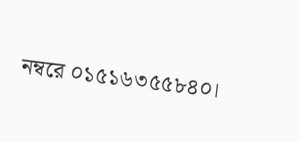নম্বরে ০১৫১৬৩৫৫৮৪০।